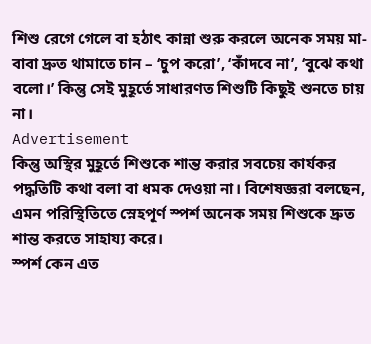শিশু রেগে গেলে বা হঠাৎ কান্না শুরু করলে অনেক সময় মা-বাবা দ্রুত থামাতে চান – ‘চুপ করো’, ‘কাঁদবে না’, ‘বুঝে কথা বলো।’ কিন্তু সেই মুহূর্তে সাধারণত শিশুটি কিছুই শুনতে চায় না।
Advertisement
কিন্তু অস্থির মুহূর্তে শিশুকে শান্ত করার সবচেয় কার্যকর পদ্ধতিটি কথা বলা বা ধমক দেওয়া না। বিশেষজ্ঞরা বলছেন, এমন পরিস্থিতিতে স্নেহপূর্ণ স্পর্শ অনেক সময় শিশুকে দ্রুত শান্ত করতে সাহায্য করে।
স্পর্শ কেন এত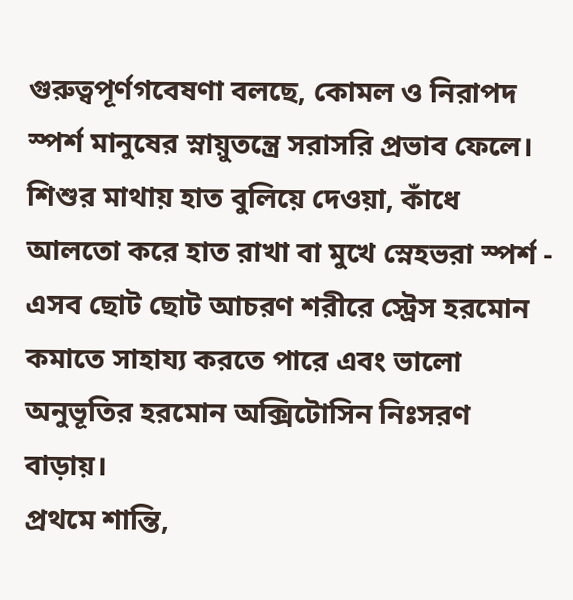গুরুত্বপূর্ণগবেষণা বলছে, কোমল ও নিরাপদ স্পর্শ মানুষের স্নায়ুতন্ত্রে সরাসরি প্রভাব ফেলে। শিশুর মাথায় হাত বুলিয়ে দেওয়া, কাঁধে আলতো করে হাত রাখা বা মুখে স্নেহভরা স্পর্শ - এসব ছোট ছোট আচরণ শরীরে স্ট্রেস হরমোন কমাতে সাহায্য করতে পারে এবং ভালো অনুভূতির হরমোন অক্সিটোসিন নিঃসরণ বাড়ায়।
প্রথমে শান্তি,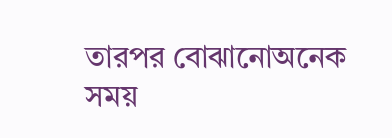তারপর বোঝানোঅনেক সময়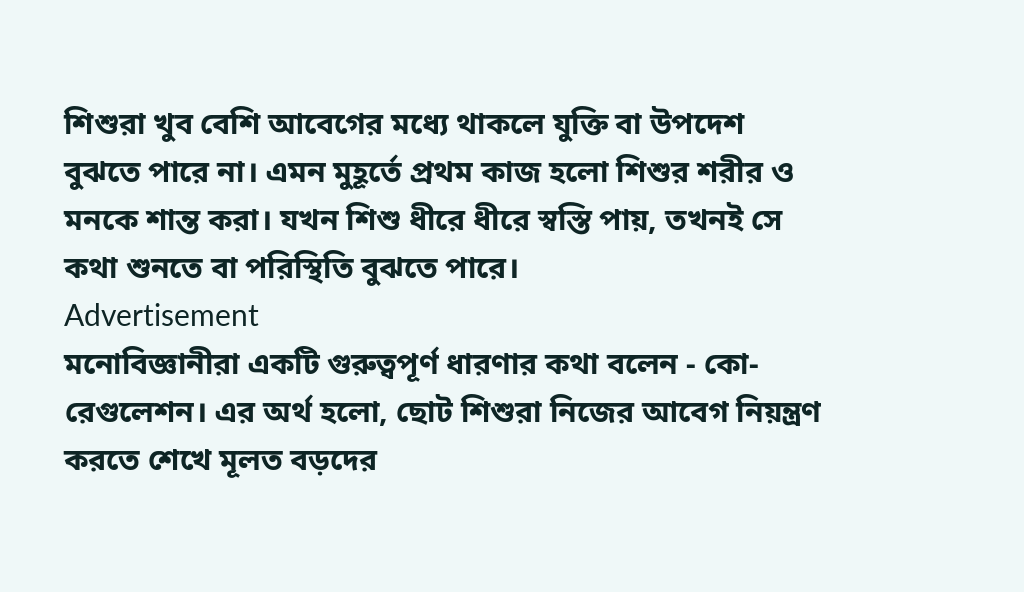শিশুরা খুব বেশি আবেগের মধ্যে থাকলে যুক্তি বা উপদেশ বুঝতে পারে না। এমন মুহূর্তে প্রথম কাজ হলো শিশুর শরীর ও মনকে শান্ত করা। যখন শিশু ধীরে ধীরে স্বস্তি পায়, তখনই সে কথা শুনতে বা পরিস্থিতি বুঝতে পারে।
Advertisement
মনোবিজ্ঞানীরা একটি গুরুত্বপূর্ণ ধারণার কথা বলেন - কো-রেগুলেশন। এর অর্থ হলো, ছোট শিশুরা নিজের আবেগ নিয়ন্ত্রণ করতে শেখে মূলত বড়দের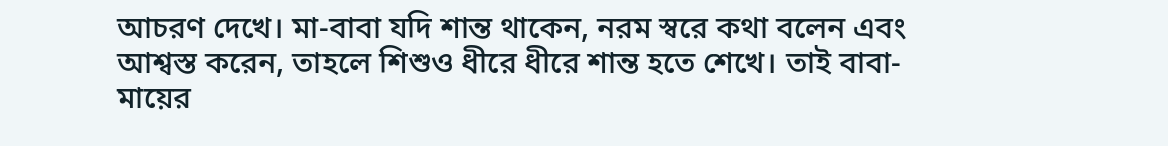আচরণ দেখে। মা-বাবা যদি শান্ত থাকেন, নরম স্বরে কথা বলেন এবং আশ্বস্ত করেন, তাহলে শিশুও ধীরে ধীরে শান্ত হতে শেখে। তাই বাবা-মায়ের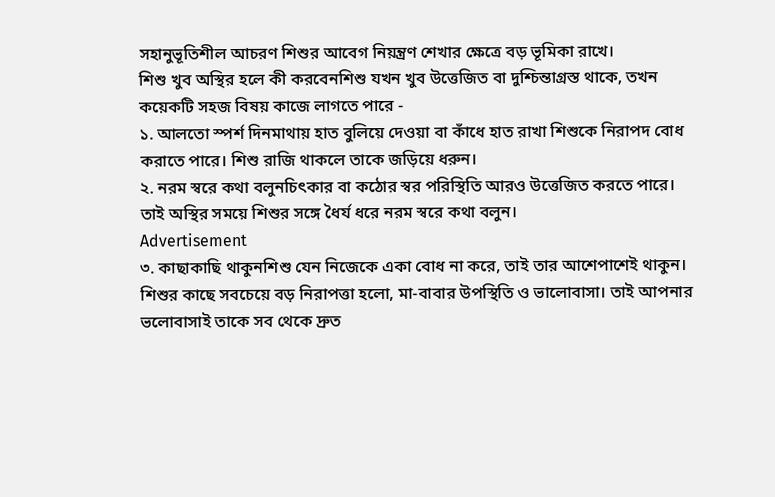সহানুভূতিশীল আচরণ শিশুর আবেগ নিয়ন্ত্রণ শেখার ক্ষেত্রে বড় ভূমিকা রাখে।
শিশু খুব অস্থির হলে কী করবেনশিশু যখন খুব উত্তেজিত বা দুশ্চিন্তাগ্রস্ত থাকে, তখন কয়েকটি সহজ বিষয় কাজে লাগতে পারে -
১. আলতো স্পর্শ দিনমাথায় হাত বুলিয়ে দেওয়া বা কাঁধে হাত রাখা শিশুকে নিরাপদ বোধ করাতে পারে। শিশু রাজি থাকলে তাকে জড়িয়ে ধরুন।
২. নরম স্বরে কথা বলুনচিৎকার বা কঠোর স্বর পরিস্থিতি আরও উত্তেজিত করতে পারে। তাই অস্থির সময়ে শিশুর সঙ্গে ধৈর্য ধরে নরম স্বরে কথা বলুন।
Advertisement
৩. কাছাকাছি থাকুনশিশু যেন নিজেকে একা বোধ না করে, তাই তার আশেপাশেই থাকুন।
শিশুর কাছে সবচেয়ে বড় নিরাপত্তা হলো, মা-বাবার উপস্থিতি ও ভালোবাসা। তাই আপনার ভলোবাসাই তাকে সব থেকে দ্রুত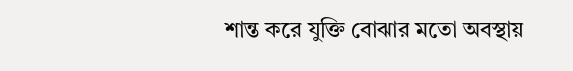শান্ত করে যুক্তি বোঝার মতো অবস্থায়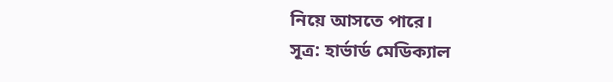নিয়ে আসতে পারে।
সূত্র: হার্ভার্ড মেডিক্যাল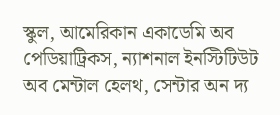স্কুল, আমেরিকান একাডেমি অব পেডিয়াট্রিকস, ন্যাশনাল ইনস্টিটিউট অব মেন্টাল হেলথ, সেন্টার অন দ্য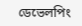ডেভেলপিং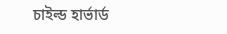চাইল্ড হার্ভার্ড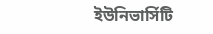ইউনিভার্সিটি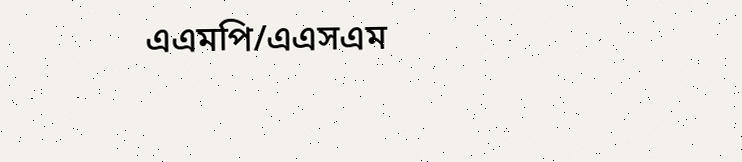এএমপি/এএসএম